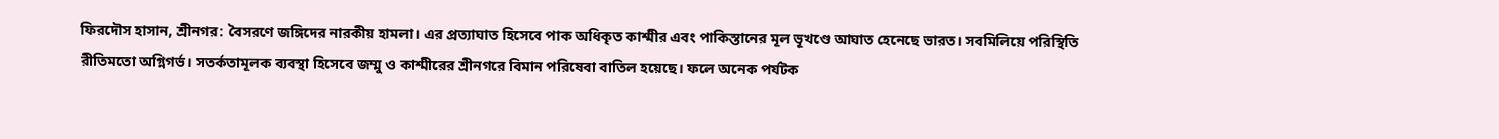ফিরদৌস হাসান, শ্রীনগর: বৈসরণে জঙ্গিদের নারকীয় হামলা। এর প্রত্যাঘাত হিসেবে পাক অধিকৃত কাশ্মীর এবং পাকিস্তানের মূল ভূখণ্ডে আঘাত হেনেছে ভারত। সবমিলিয়ে পরিস্থিতি রীতিমতো অগ্নিগর্ভ। সতর্কতামূলক ব্যবস্থা হিসেবে জম্মু ও কাশ্মীরের শ্রীনগরে বিমান পরিষেবা বাতিল হয়েছে। ফলে অনেক পর্যটক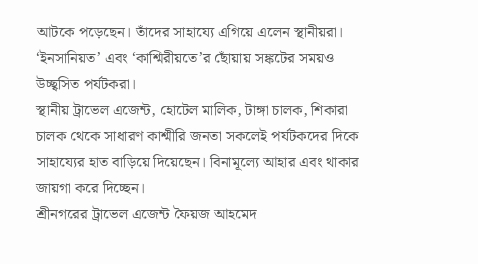আটকে পড়েছেন। তাঁদের সাহায্যে এগিয়ে এলেন স্থানীয়রা। ‘ইনসানিয়ত’ এবং ‘কাশ্মিরীয়তে’র ছোঁয়ায় সঙ্কটের সময়ও উচ্ছ্বসিত পর্যটকরা।
স্থানীয় ট্রাভেল এজেন্ট, হোটেল মালিক, টাঙ্গা চালক, শিকারা চালক থেকে সাধারণ কাশ্মীরি জনতা সকলেই পর্যটকদের দিকে সাহায্যের হাত বাড়িয়ে দিয়েছেন। বিনামূল্যে আহার এবং থাকার জায়গা করে দিচ্ছেন।
শ্রীনগরের ট্রাভেল এজেন্ট ফৈয়জ আহমেদ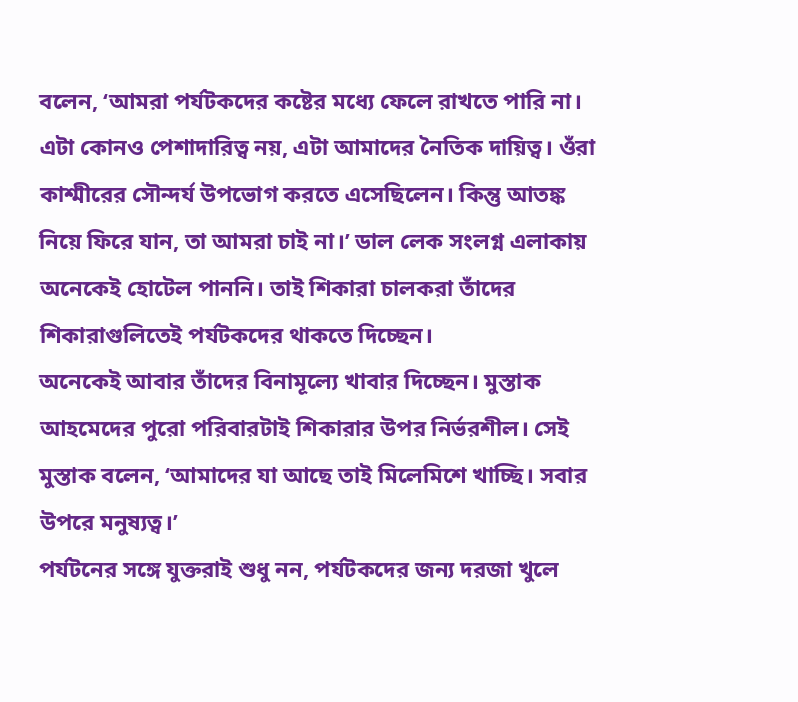বলেন, ‘আমরা পর্যটকদের কষ্টের মধ্যে ফেলে রাখতে পারি না। এটা কোনও পেশাদারিত্ব নয়, এটা আমাদের নৈতিক দায়িত্ব। ওঁরা কাশ্মীরের সৌন্দর্য উপভোগ করতে এসেছিলেন। কিন্তু আতঙ্ক নিয়ে ফিরে যান, তা আমরা চাই না।’ ডাল লেক সংলগ্ন এলাকায় অনেকেই হোটেল পাননি। তাই শিকারা চালকরা তাঁদের শিকারাগুলিতেই পর্যটকদের থাকতে দিচ্ছেন।
অনেকেই আবার তাঁদের বিনামূল্যে খাবার দিচ্ছেন। মুস্তাক আহমেদের পুরো পরিবারটাই শিকারার উপর নির্ভরশীল। সেই মুস্তাক বলেন, ‘আমাদের যা আছে তাই মিলেমিশে খাচ্ছি। সবার উপরে মনুষ্যত্ব।’
পর্যটনের সঙ্গে যুক্তরাই শুধু নন, পর্যটকদের জন্য দরজা খুলে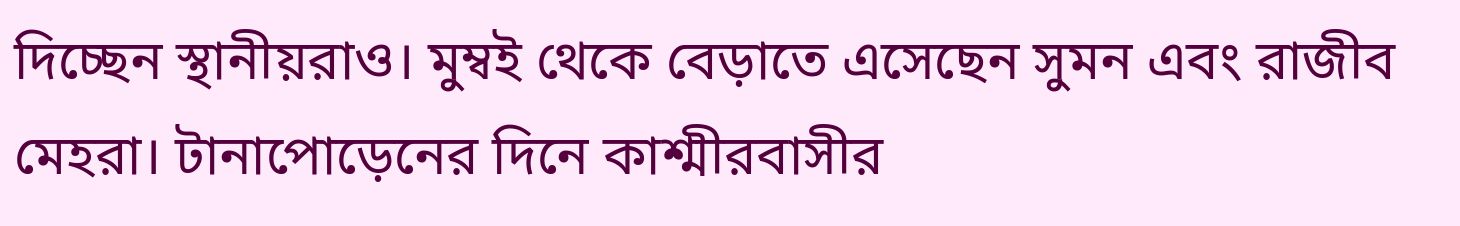দিচ্ছেন স্থানীয়রাও। মুম্বই থেকে বেড়াতে এসেছেন সুমন এবং রাজীব মেহরা। টানাপোড়েনের দিনে কাশ্মীরবাসীর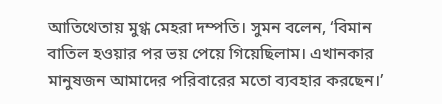আতিথেতায় মুগ্ধ মেহরা দম্পতি। সুমন বলেন, ‘বিমান বাতিল হওয়ার পর ভয় পেয়ে গিয়েছিলাম। এখানকার মানুষজন আমাদের পরিবারের মতো ব্যবহার করছেন।’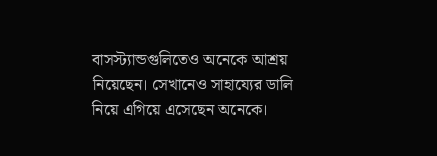বাসস্ট্যান্ডগুলিতেও অনেকে আশ্রয় নিয়েছেন। সেখানেও সাহায্যের ডালি নিয়ে এগিয়ে এসেছেন অনেকে।